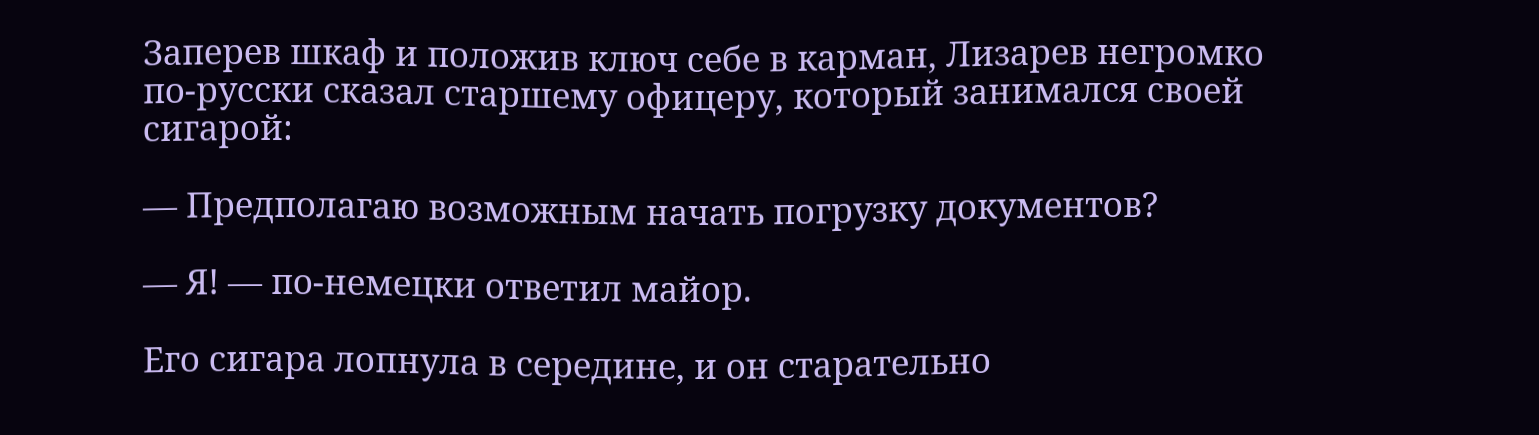Заперев шкаф и положив ключ себе в карман, Лизарев негромко по-русски сказал старшему офицеру, который занимался своей сигарой:

— Предполагаю возможным начать погрузку документов?

— Я! — по-немецки ответил майор.

Его сигара лопнула в середине, и он старательно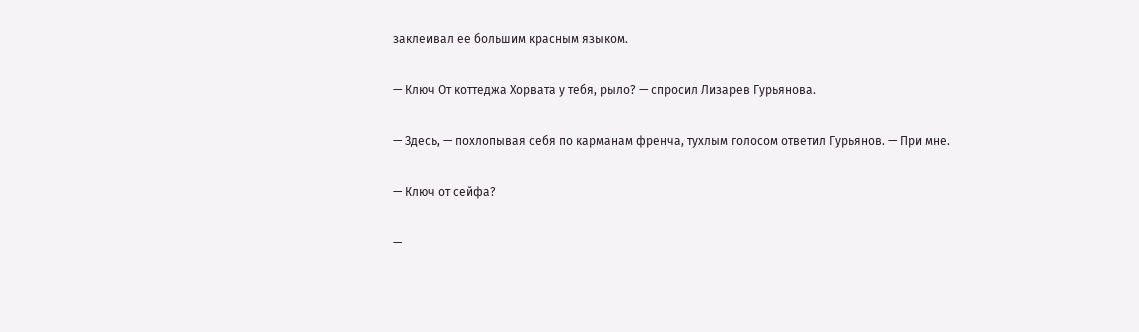заклеивал ее большим красным языком.

— Ключ От коттеджа Хорвата у тебя, рыло? — спросил Лизарев Гурьянова.

— Здесь, — похлопывая себя по карманам френча, тухлым голосом ответил Гурьянов. — При мне.

— Ключ от сейфа?

—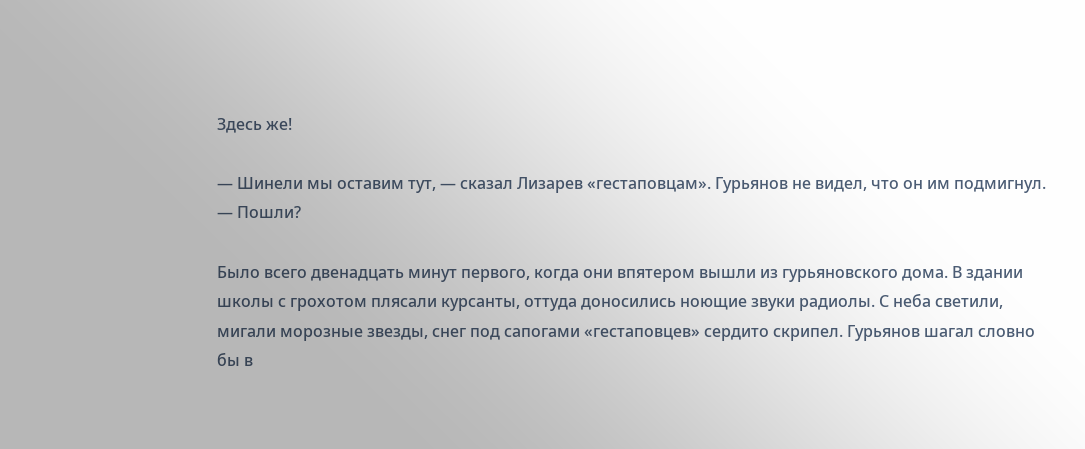Здесь же!

— Шинели мы оставим тут, — сказал Лизарев «гестаповцам». Гурьянов не видел, что он им подмигнул. — Пошли?

Было всего двенадцать минут первого, когда они впятером вышли из гурьяновского дома. В здании школы с грохотом плясали курсанты, оттуда доносились ноющие звуки радиолы. С неба светили, мигали морозные звезды, снег под сапогами «гестаповцев» сердито скрипел. Гурьянов шагал словно бы в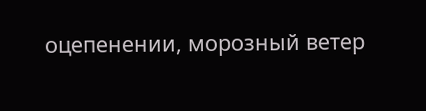оцепенении, морозный ветер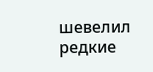шевелил редкие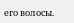его волосы.